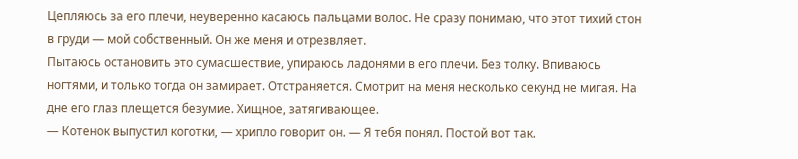Цепляюсь за его плечи, неуверенно касаюсь пальцами волос. Не сразу понимаю, что этот тихий стон в груди — мой собственный. Он же меня и отрезвляет.
Пытаюсь остановить это сумасшествие, упираюсь ладонями в его плечи. Без толку. Впиваюсь ногтями, и только тогда он замирает. Отстраняется. Смотрит на меня несколько секунд не мигая. На дне его глаз плещется безумие. Хищное, затягивающее.
— Котенок выпустил коготки, — хрипло говорит он. — Я тебя понял. Постой вот так.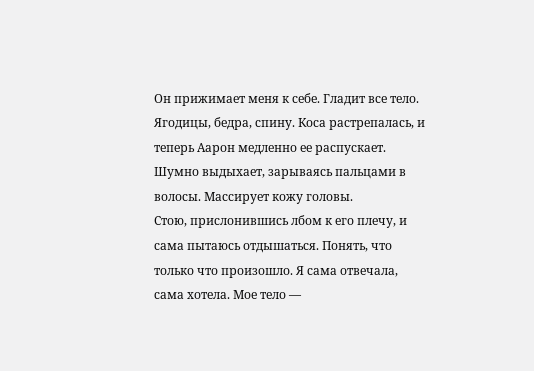Он прижимает меня к себе. Гладит все тело. Ягодицы, бедра, спину. Коса растрепалась, и теперь Аарон медленно ее распускает. Шумно выдыхает, зарываясь пальцами в волосы. Массирует кожу головы.
Стою, прислонившись лбом к его плечу, и сама пытаюсь отдышаться. Понять, что только что произошло. Я сама отвечала, сама хотела. Мое тело —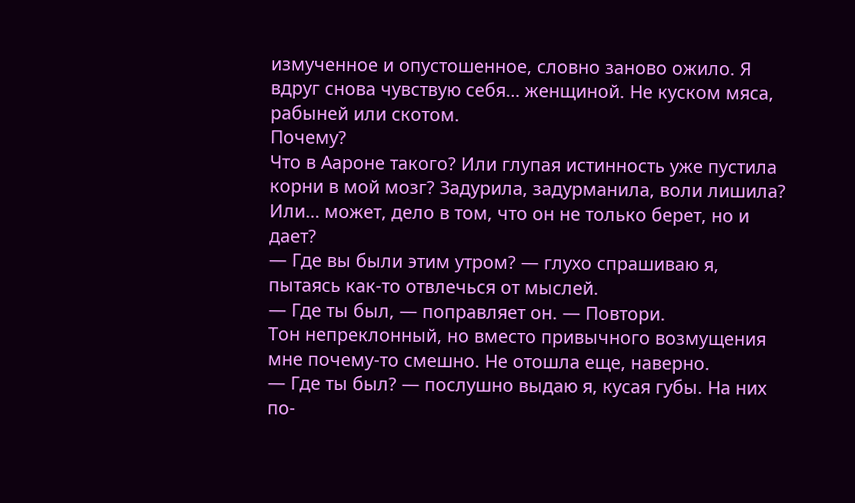измученное и опустошенное, словно заново ожило. Я вдруг снова чувствую себя… женщиной. Не куском мяса, рабыней или скотом.
Почему?
Что в Аароне такого? Или глупая истинность уже пустила корни в мой мозг? Задурила, задурманила, воли лишила? Или… может, дело в том, что он не только берет, но и дает?
— Где вы были этим утром? — глухо спрашиваю я, пытаясь как-то отвлечься от мыслей.
— Где ты был, — поправляет он. — Повтори.
Тон непреклонный, но вместо привычного возмущения мне почему-то смешно. Не отошла еще, наверно.
— Где ты был? — послушно выдаю я, кусая губы. На них по-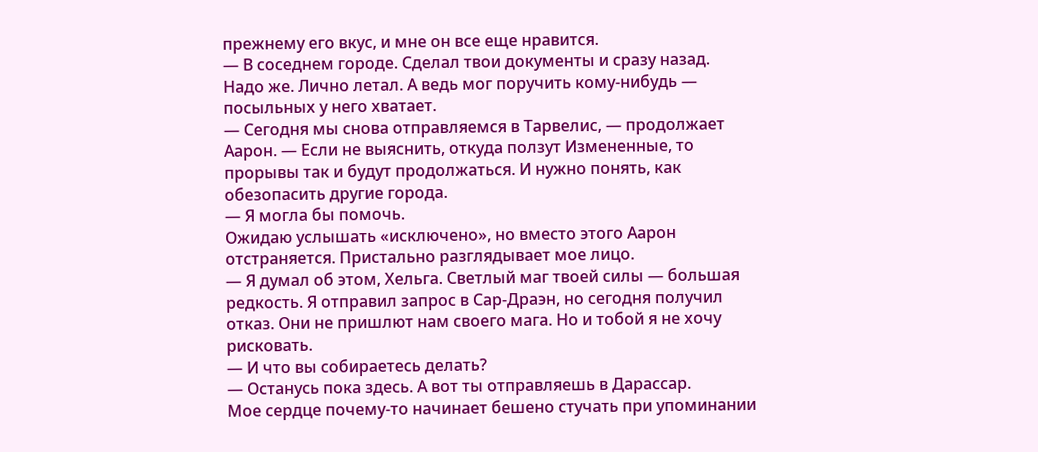прежнему его вкус, и мне он все еще нравится.
— В соседнем городе. Сделал твои документы и сразу назад.
Надо же. Лично летал. А ведь мог поручить кому-нибудь — посыльных у него хватает.
— Сегодня мы снова отправляемся в Тарвелис, — продолжает Аарон. — Если не выяснить, откуда ползут Измененные, то прорывы так и будут продолжаться. И нужно понять, как обезопасить другие города.
— Я могла бы помочь.
Ожидаю услышать «исключено», но вместо этого Аарон отстраняется. Пристально разглядывает мое лицо.
— Я думал об этом, Хельга. Светлый маг твоей силы — большая редкость. Я отправил запрос в Сар-Драэн, но сегодня получил отказ. Они не пришлют нам своего мага. Но и тобой я не хочу рисковать.
— И что вы собираетесь делать?
— Останусь пока здесь. А вот ты отправляешь в Дарассар.
Мое сердце почему-то начинает бешено стучать при упоминании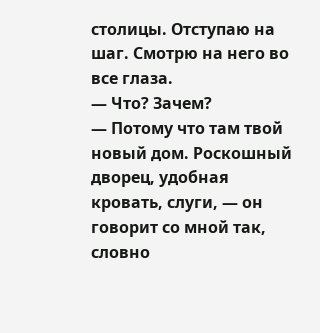столицы. Отступаю на шаг. Смотрю на него во все глаза.
— Что? Зачем?
— Потому что там твой новый дом. Роскошный дворец, удобная кровать, слуги, — он говорит со мной так, словно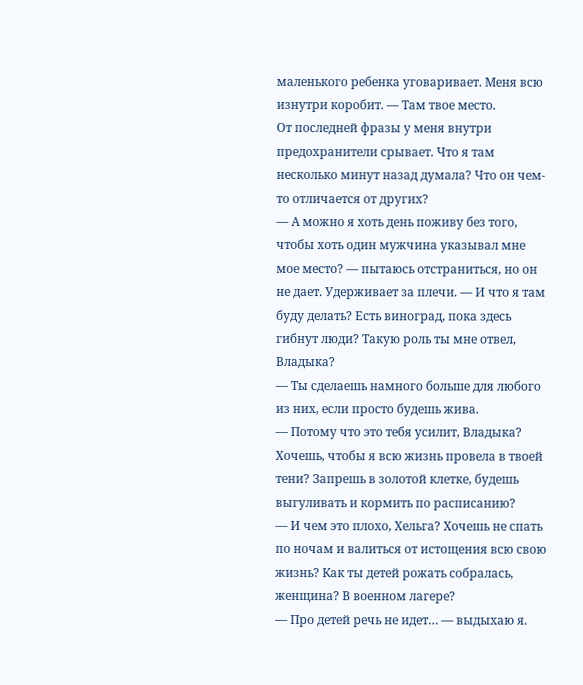маленького ребенка уговаривает. Меня всю изнутри коробит. — Там твое место.
От последней фразы у меня внутри предохранители срывает. Что я там несколько минут назад думала? Что он чем-то отличается от других?
— А можно я хоть день поживу без того, чтобы хоть один мужчина указывал мне мое место? — пытаюсь отстраниться, но он не дает. Удерживает за плечи. — И что я там буду делать? Есть виноград, пока здесь гибнут люди? Такую роль ты мне отвел, Владыка?
— Ты сделаешь намного больше для любого из них, если просто будешь жива.
— Потому что это тебя усилит, Владыка? Хочешь, чтобы я всю жизнь провела в твоей тени? Запрешь в золотой клетке, будешь выгуливать и кормить по расписанию?
— И чем это плохо, Хельга? Хочешь не спать по ночам и валиться от истощения всю свою жизнь? Как ты детей рожать собралась, женщина? В военном лагере?
— Про детей речь не идет… — выдыхаю я.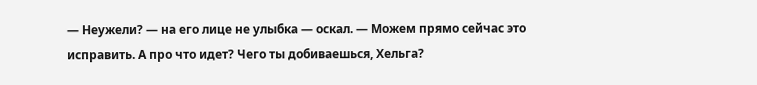— Неужели? — на его лице не улыбка — оскал. — Можем прямо сейчас это исправить. А про что идет? Чего ты добиваешься, Хельга?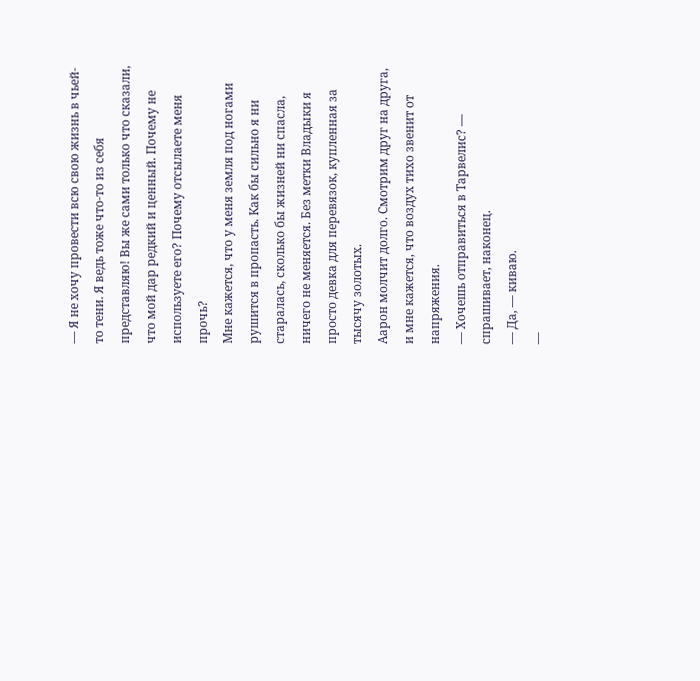— Я не хочу провести всю свою жизнь в чьей-то тени. Я ведь тоже что-то из себя представляю! Вы же сами только что сказали, что мой дар редкий и ценный. Почему не используете его? Почему отсылаете меня прочь?
Мне кажется, что у меня земля под ногами рушится в пропасть. Как бы сильно я ни старалась, сколько бы жизней ни спасла, ничего не меняется. Без метки Владыки я просто девка для перевязок, купленная за тысячу золотых.
Аарон молчит долго. Смотрим друг на друга, и мне кажется, что воздух тихо звенит от напряжения.
— Хочешь отправиться в Тарвелис? — спрашивает, наконец.
— Да, — киваю.
—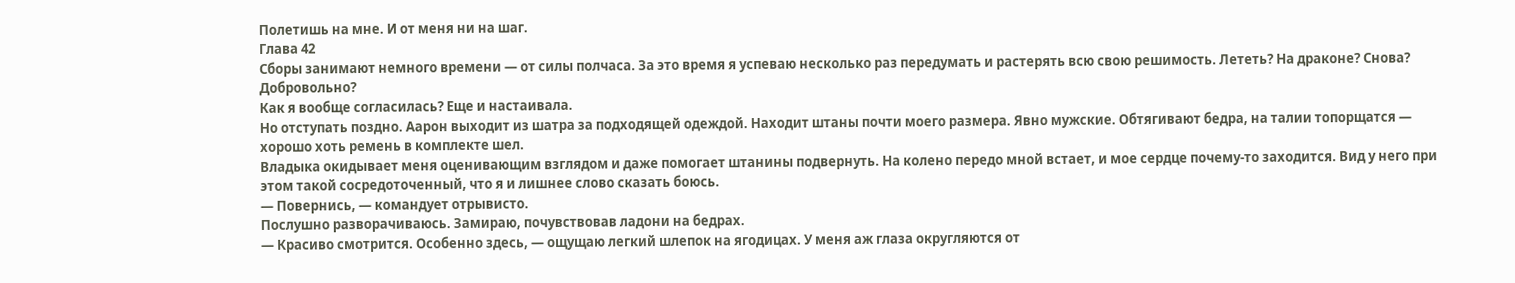Полетишь на мне. И от меня ни на шаг.
Глава 42
Сборы занимают немного времени — от силы полчаса. За это время я успеваю несколько раз передумать и растерять всю свою решимость. Лететь? На драконе? Снова? Добровольно?
Как я вообще согласилась? Еще и настаивала.
Но отступать поздно. Аарон выходит из шатра за подходящей одеждой. Находит штаны почти моего размера. Явно мужские. Обтягивают бедра, на талии топорщатся — хорошо хоть ремень в комплекте шел.
Владыка окидывает меня оценивающим взглядом и даже помогает штанины подвернуть. На колено передо мной встает, и мое сердце почему-то заходится. Вид у него при этом такой сосредоточенный, что я и лишнее слово сказать боюсь.
— Повернись, — командует отрывисто.
Послушно разворачиваюсь. Замираю, почувствовав ладони на бедрах.
— Красиво смотрится. Особенно здесь, — ощущаю легкий шлепок на ягодицах. У меня аж глаза округляются от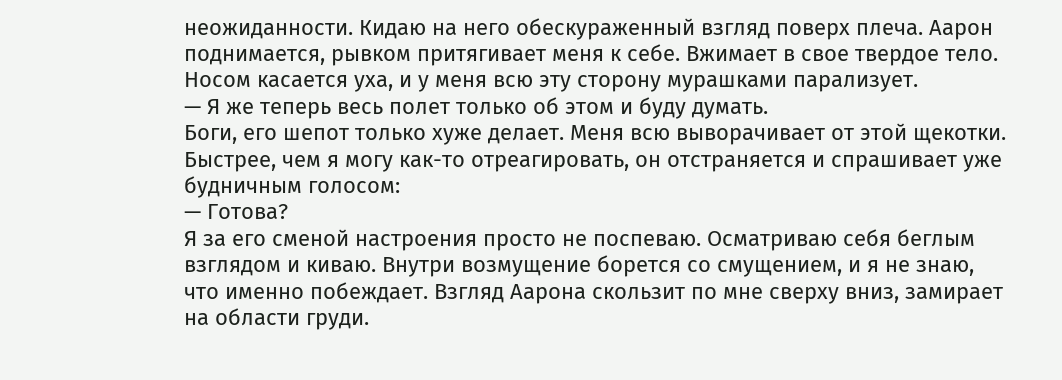неожиданности. Кидаю на него обескураженный взгляд поверх плеча. Аарон поднимается, рывком притягивает меня к себе. Вжимает в свое твердое тело.
Носом касается уха, и у меня всю эту сторону мурашками парализует.
— Я же теперь весь полет только об этом и буду думать.
Боги, его шепот только хуже делает. Меня всю выворачивает от этой щекотки. Быстрее, чем я могу как-то отреагировать, он отстраняется и спрашивает уже будничным голосом:
— Готова?
Я за его сменой настроения просто не поспеваю. Осматриваю себя беглым взглядом и киваю. Внутри возмущение борется со смущением, и я не знаю, что именно побеждает. Взгляд Аарона скользит по мне сверху вниз, замирает на области груди.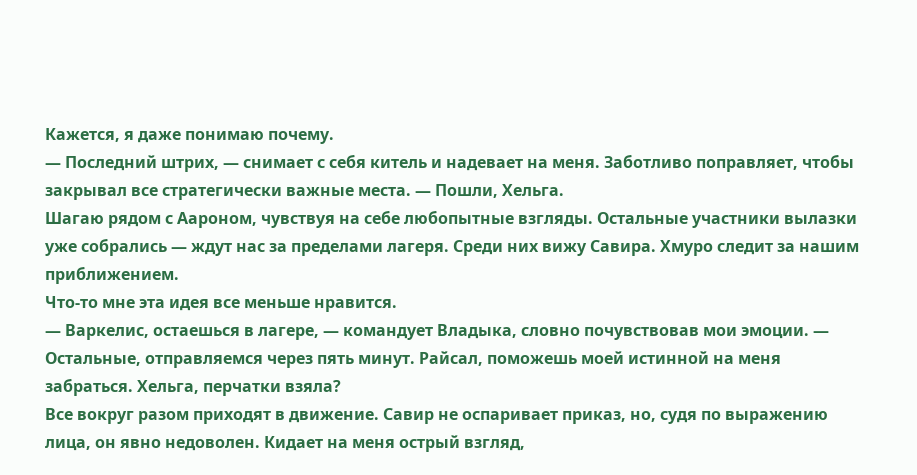Кажется, я даже понимаю почему.
— Последний штрих, — снимает с себя китель и надевает на меня. Заботливо поправляет, чтобы закрывал все стратегически важные места. — Пошли, Хельга.
Шагаю рядом с Аароном, чувствуя на себе любопытные взгляды. Остальные участники вылазки уже собрались — ждут нас за пределами лагеря. Среди них вижу Савира. Хмуро следит за нашим приближением.
Что-то мне эта идея все меньше нравится.
— Варкелис, остаешься в лагере, — командует Владыка, словно почувствовав мои эмоции. — Остальные, отправляемся через пять минут. Райсал, поможешь моей истинной на меня забраться. Хельга, перчатки взяла?
Все вокруг разом приходят в движение. Савир не оспаривает приказ, но, судя по выражению лица, он явно недоволен. Кидает на меня острый взгляд,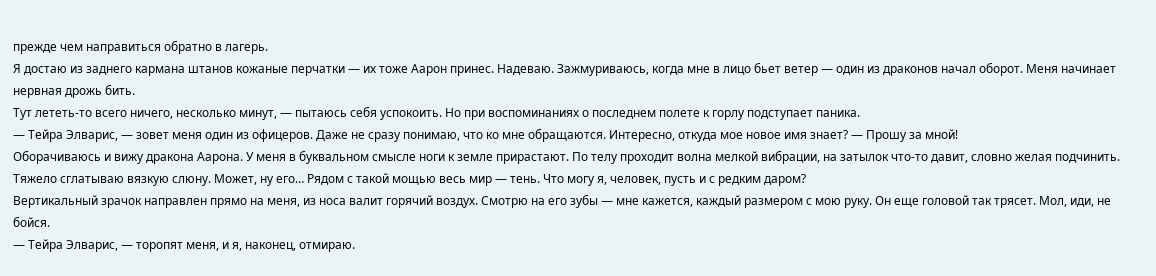прежде чем направиться обратно в лагерь.
Я достаю из заднего кармана штанов кожаные перчатки — их тоже Аарон принес. Надеваю. Зажмуриваюсь, когда мне в лицо бьет ветер — один из драконов начал оборот. Меня начинает нервная дрожь бить.
Тут лететь-то всего ничего, несколько минут, — пытаюсь себя успокоить. Но при воспоминаниях о последнем полете к горлу подступает паника.
— Тейра Элварис, — зовет меня один из офицеров. Даже не сразу понимаю, что ко мне обращаются. Интересно, откуда мое новое имя знает? — Прошу за мной!
Оборачиваюсь и вижу дракона Аарона. У меня в буквальном смысле ноги к земле прирастают. По телу проходит волна мелкой вибрации, на затылок что-то давит, словно желая подчинить.
Тяжело сглатываю вязкую слюну. Может, ну его… Рядом с такой мощью весь мир — тень. Что могу я, человек, пусть и с редким даром?
Вертикальный зрачок направлен прямо на меня, из носа валит горячий воздух. Смотрю на его зубы — мне кажется, каждый размером с мою руку. Он еще головой так трясет. Мол, иди, не бойся.
— Тейра Элварис, — торопят меня, и я, наконец, отмираю.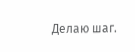Делаю шаг.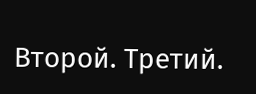Второй. Третий.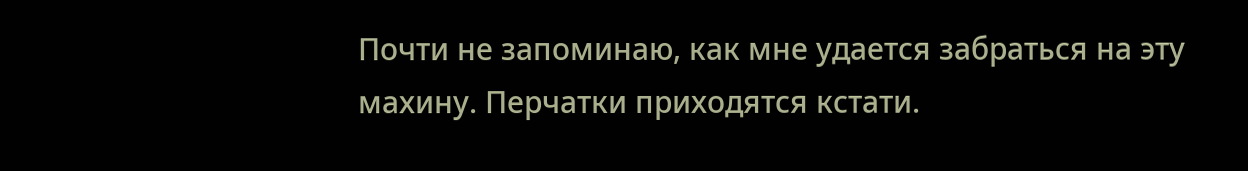Почти не запоминаю, как мне удается забраться на эту махину. Перчатки приходятся кстати.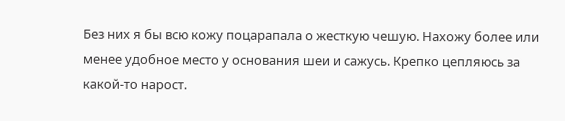Без них я бы всю кожу поцарапала о жесткую чешую. Нахожу более или менее удобное место у основания шеи и сажусь. Крепко цепляюсь за какой-то нарост.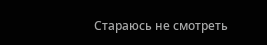Стараюсь не смотреть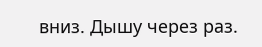вниз. Дышу через раз.